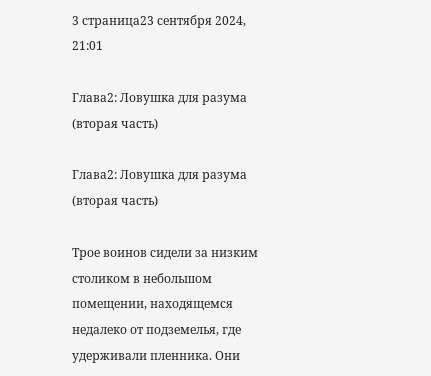3 страница23 сентября 2024, 21:01

Глава2: Ловушка для разума (вторая часть)

Глава2: Ловушка для разума (вторая часть)

Трое воинов сидели за низким столиком в небольшом помещении, находящемся недалеко от подземелья, где удерживали пленника. Они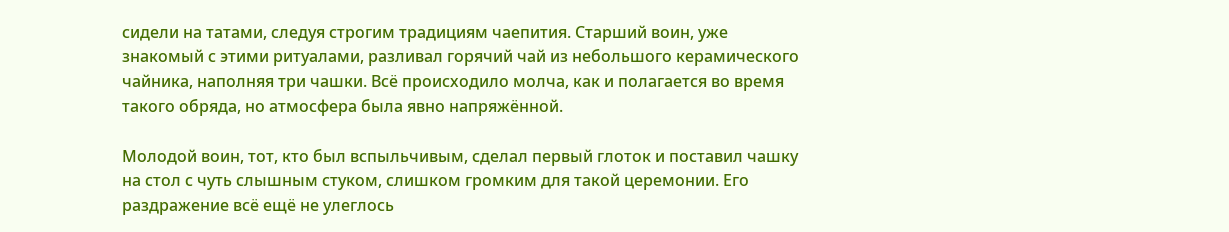сидели на татами, следуя строгим традициям чаепития. Старший воин, уже знакомый с этими ритуалами, разливал горячий чай из небольшого керамического чайника, наполняя три чашки. Всё происходило молча, как и полагается во время такого обряда, но атмосфера была явно напряжённой.

Молодой воин, тот, кто был вспыльчивым, сделал первый глоток и поставил чашку на стол с чуть слышным стуком, слишком громким для такой церемонии. Его раздражение всё ещё не улеглось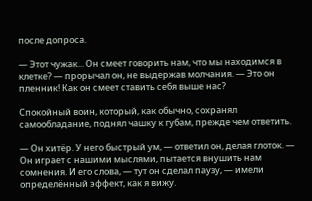после допроса.

— Этот чужак... Он смеет говорить нам, что мы находимся в клетке? — прорычал он, не выдержав молчания. — Это он пленник! Как он смеет ставить себя выше нас?

Спокойный воин, который, как обычно, сохранял самообладание, поднял чашку к губам, прежде чем ответить.

— Он хитёр. У него быстрый ум, — ответил он, делая глоток. — Он играет с нашими мыслями, пытается внушить нам сомнения. И его слова, — тут он сделал паузу, — имели определённый эффект, как я вижу.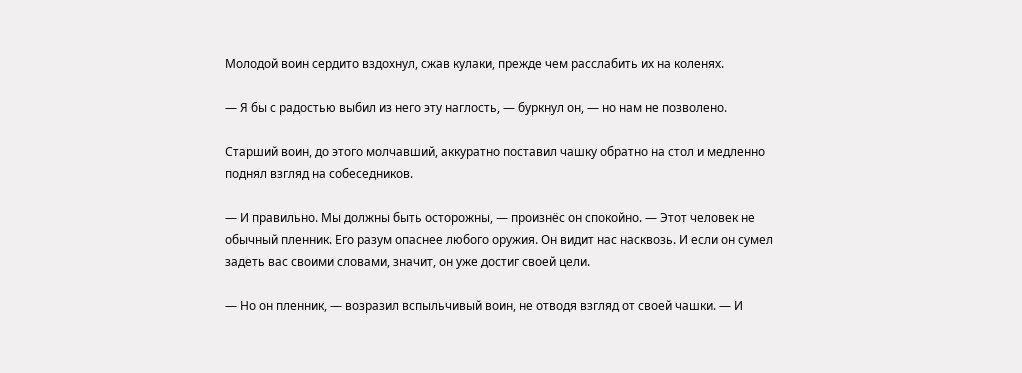Молодой воин сердито вздохнул, сжав кулаки, прежде чем расслабить их на коленях.

— Я бы с радостью выбил из него эту наглость, — буркнул он, — но нам не позволено.

Старший воин, до этого молчавший, аккуратно поставил чашку обратно на стол и медленно поднял взгляд на собеседников.

— И правильно. Мы должны быть осторожны, — произнёс он спокойно. — Этот человек не обычный пленник. Его разум опаснее любого оружия. Он видит нас насквозь. И если он сумел задеть вас своими словами, значит, он уже достиг своей цели.

— Но он пленник, — возразил вспыльчивый воин, не отводя взгляд от своей чашки. — И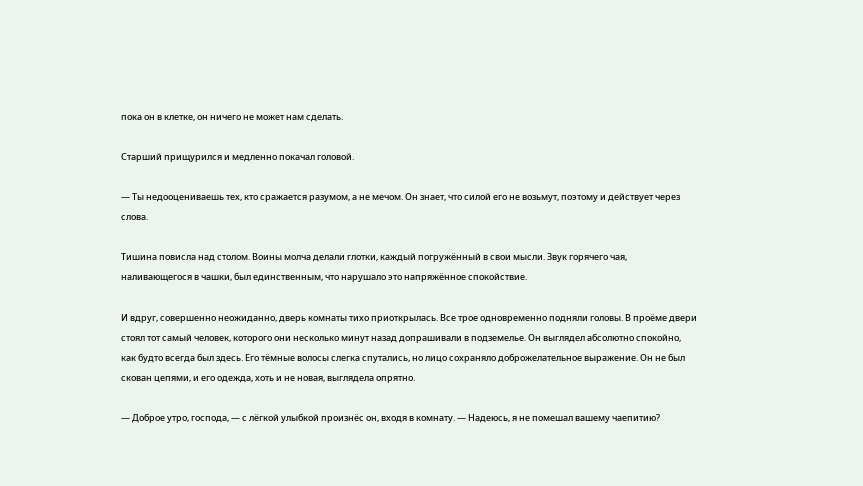пока он в клетке, он ничего не может нам сделать.

Старший прищурился и медленно покачал головой.

— Ты недооцениваешь тех, кто сражается разумом, а не мечом. Он знает, что силой его не возьмут, поэтому и действует через слова.

Тишина повисла над столом. Воины молча делали глотки, каждый погружённый в свои мысли. Звук горячего чая, наливающегося в чашки, был единственным, что нарушало это напряжённое спокойствие.

И вдруг, совершенно неожиданно, дверь комнаты тихо приоткрылась. Все трое одновременно подняли головы. В проёме двери стоял тот самый человек, которого они несколько минут назад допрашивали в подземелье. Он выглядел абсолютно спокойно, как будто всегда был здесь. Его тёмные волосы слегка спутались, но лицо сохраняло доброжелательное выражение. Он не был скован цепями, и его одежда, хоть и не новая, выглядела опрятно.

— Доброе утро, господа, — с лёгкой улыбкой произнёс он, входя в комнату. — Надеюсь, я не помешал вашему чаепитию?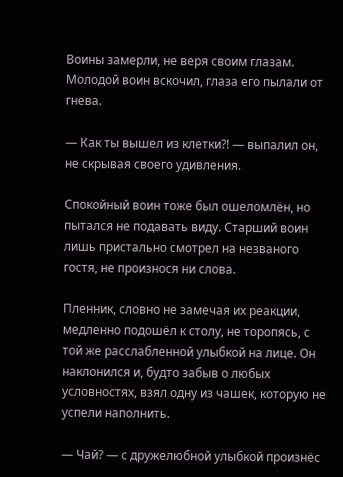Воины замерли, не веря своим глазам. Молодой воин вскочил, глаза его пылали от гнева.

— Как ты вышел из клетки?! — выпалил он, не скрывая своего удивления.

Спокойный воин тоже был ошеломлён, но пытался не подавать виду. Старший воин лишь пристально смотрел на незваного гостя, не произнося ни слова.

Пленник, словно не замечая их реакции, медленно подошёл к столу, не торопясь, с той же расслабленной улыбкой на лице. Он наклонился и, будто забыв о любых условностях, взял одну из чашек, которую не успели наполнить.

— Чай? — с дружелюбной улыбкой произнёс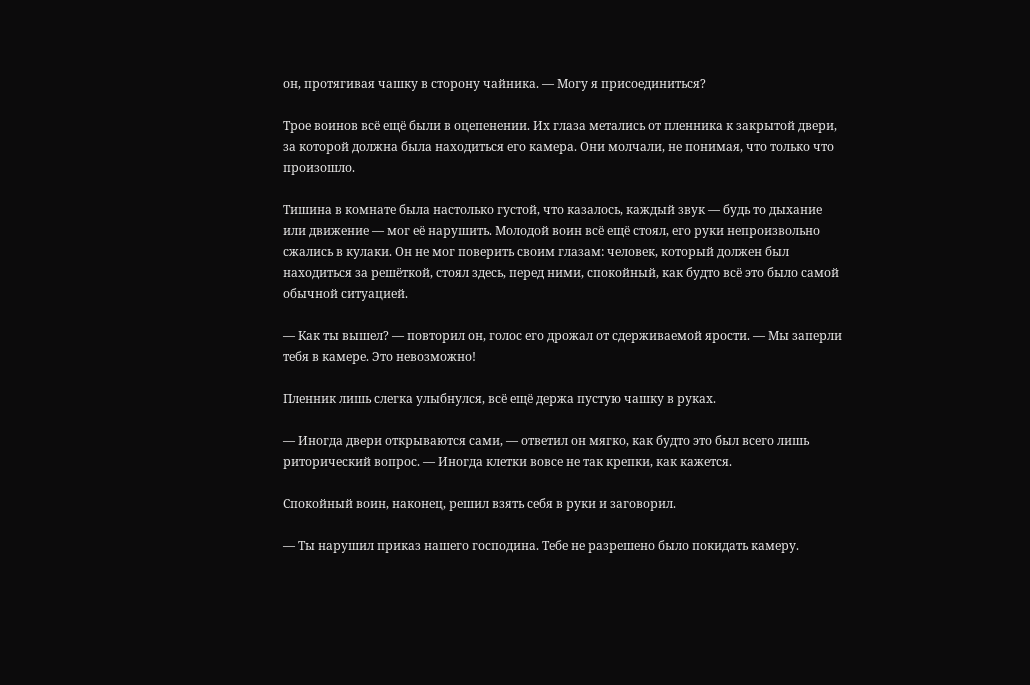он, протягивая чашку в сторону чайника. — Могу я присоединиться?

Трое воинов всё ещё были в оцепенении. Их глаза метались от пленника к закрытой двери, за которой должна была находиться его камера. Они молчали, не понимая, что только что произошло.

Тишина в комнате была настолько густой, что казалось, каждый звук — будь то дыхание или движение — мог её нарушить. Молодой воин всё ещё стоял, его руки непроизвольно сжались в кулаки. Он не мог поверить своим глазам: человек, который должен был находиться за решёткой, стоял здесь, перед ними, спокойный, как будто всё это было самой обычной ситуацией.

— Как ты вышел? — повторил он, голос его дрожал от сдерживаемой ярости. — Мы заперли тебя в камере. Это невозможно!

Пленник лишь слегка улыбнулся, всё ещё держа пустую чашку в руках.

— Иногда двери открываются сами, — ответил он мягко, как будто это был всего лишь риторический вопрос. — Иногда клетки вовсе не так крепки, как кажется.

Спокойный воин, наконец, решил взять себя в руки и заговорил.

— Ты нарушил приказ нашего господина. Тебе не разрешено было покидать камеру.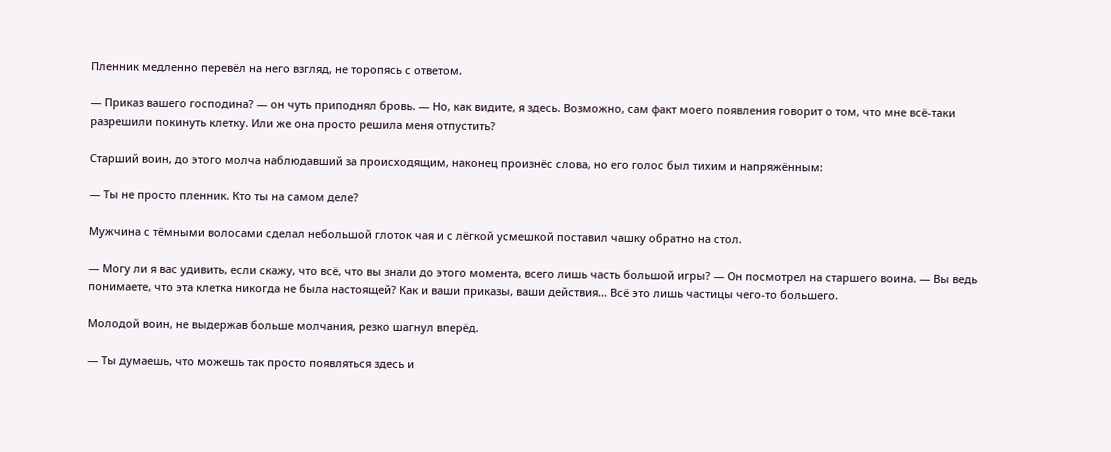Пленник медленно перевёл на него взгляд, не торопясь с ответом.

— Приказ вашего господина? — он чуть приподнял бровь. — Но, как видите, я здесь. Возможно, сам факт моего появления говорит о том, что мне всё-таки разрешили покинуть клетку. Или же она просто решила меня отпустить?

Старший воин, до этого молча наблюдавший за происходящим, наконец произнёс слова, но его голос был тихим и напряжённым:

— Ты не просто пленник. Кто ты на самом деле?

Мужчина с тёмными волосами сделал небольшой глоток чая и с лёгкой усмешкой поставил чашку обратно на стол.

— Могу ли я вас удивить, если скажу, что всё, что вы знали до этого момента, всего лишь часть большой игры? — Он посмотрел на старшего воина. — Вы ведь понимаете, что эта клетка никогда не была настоящей? Как и ваши приказы, ваши действия… Всё это лишь частицы чего-то большего.

Молодой воин, не выдержав больше молчания, резко шагнул вперёд.

— Ты думаешь, что можешь так просто появляться здесь и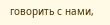говорить с нами,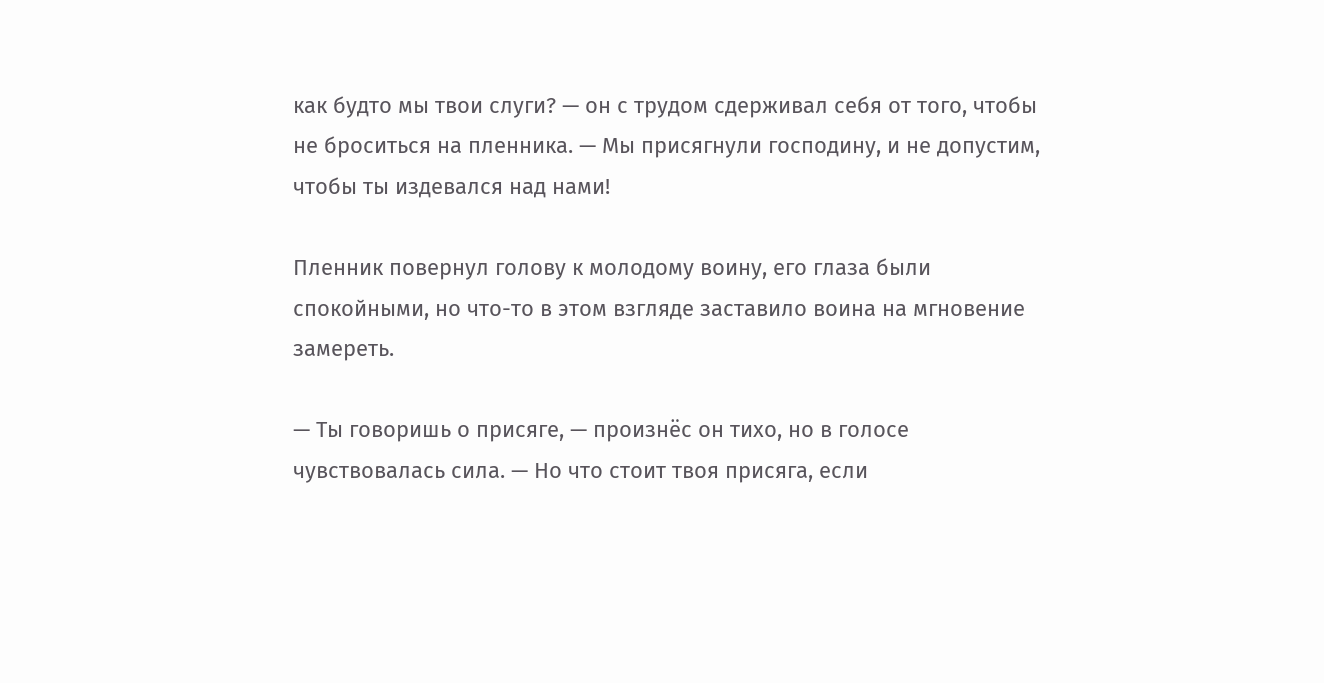как будто мы твои слуги? — он с трудом сдерживал себя от того, чтобы не броситься на пленника. — Мы присягнули господину, и не допустим, чтобы ты издевался над нами!

Пленник повернул голову к молодому воину, его глаза были спокойными, но что-то в этом взгляде заставило воина на мгновение замереть.

— Ты говоришь о присяге, — произнёс он тихо, но в голосе чувствовалась сила. — Но что стоит твоя присяга, если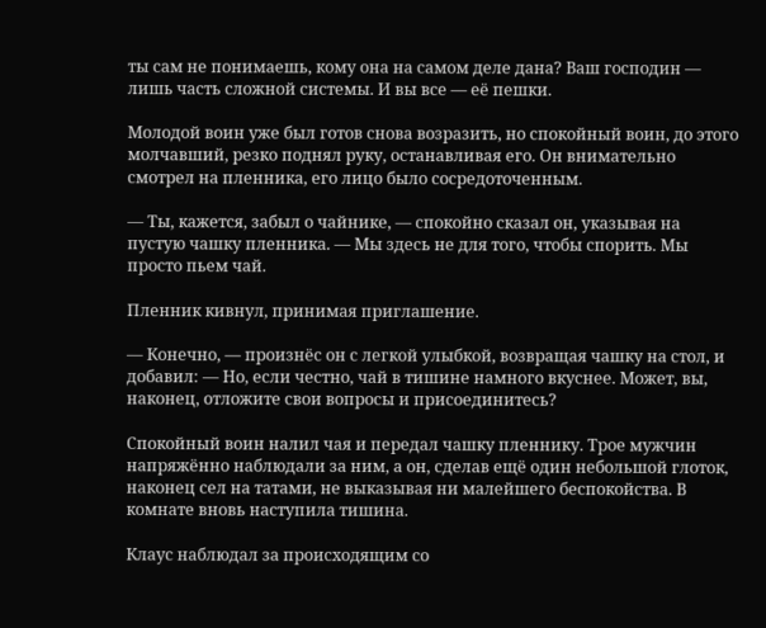ты сам не понимаешь, кому она на самом деле дана? Ваш господин — лишь часть сложной системы. И вы все — её пешки.

Молодой воин уже был готов снова возразить, но спокойный воин, до этого молчавший, резко поднял руку, останавливая его. Он внимательно смотрел на пленника, его лицо было сосредоточенным.

— Ты, кажется, забыл о чайнике, — спокойно сказал он, указывая на пустую чашку пленника. — Мы здесь не для того, чтобы спорить. Мы просто пьем чай.

Пленник кивнул, принимая приглашение.

— Конечно, — произнёс он с легкой улыбкой, возвращая чашку на стол, и добавил: — Но, если честно, чай в тишине намного вкуснее. Может, вы, наконец, отложите свои вопросы и присоединитесь?

Спокойный воин налил чая и передал чашку пленнику. Трое мужчин напряжённо наблюдали за ним, а он, сделав ещё один небольшой глоток, наконец сел на татами, не выказывая ни малейшего беспокойства. В комнате вновь наступила тишина.

Клаус наблюдал за происходящим со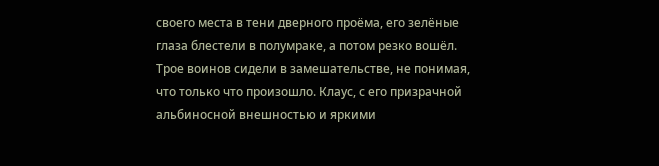своего места в тени дверного проёма, его зелёные глаза блестели в полумраке, а потом резко вошёл.
Трое воинов сидели в замешательстве, не понимая, что только что произошло. Клаус, с его призрачной альбиносной внешностью и яркими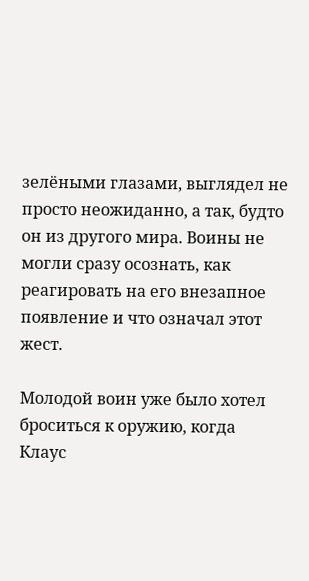зелёными глазами, выглядел не просто неожиданно, а так, будто он из другого мира. Воины не могли сразу осознать, как реагировать на его внезапное появление и что означал этот жест.

Молодой воин уже было хотел броситься к оружию, когда Клаус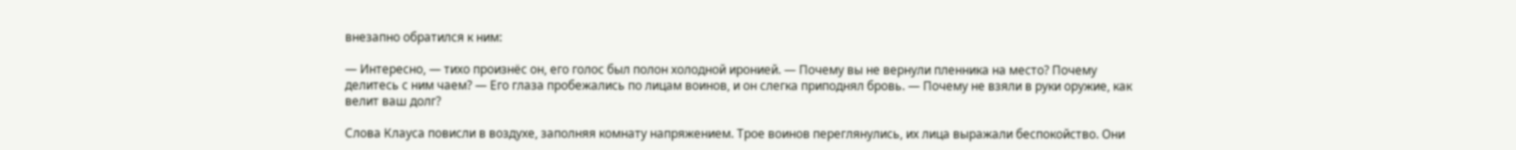внезапно обратился к ним:

— Интересно, — тихо произнёс он, его голос был полон холодной иронией. — Почему вы не вернули пленника на место? Почему делитесь с ним чаем? — Его глаза пробежались по лицам воинов, и он слегка приподнял бровь. — Почему не взяли в руки оружие, как велит ваш долг?

Слова Клауса повисли в воздухе, заполняя комнату напряжением. Трое воинов переглянулись, их лица выражали беспокойство. Они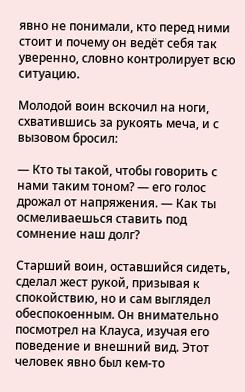явно не понимали, кто перед ними стоит и почему он ведёт себя так уверенно, словно контролирует всю ситуацию.

Молодой воин вскочил на ноги, схватившись за рукоять меча, и с вызовом бросил:

— Кто ты такой, чтобы говорить с нами таким тоном? — его голос дрожал от напряжения. — Как ты осмеливаешься ставить под сомнение наш долг?

Старший воин, оставшийся сидеть, сделал жест рукой, призывая к спокойствию, но и сам выглядел обеспокоенным. Он внимательно посмотрел на Клауса, изучая его поведение и внешний вид. Этот человек явно был кем-то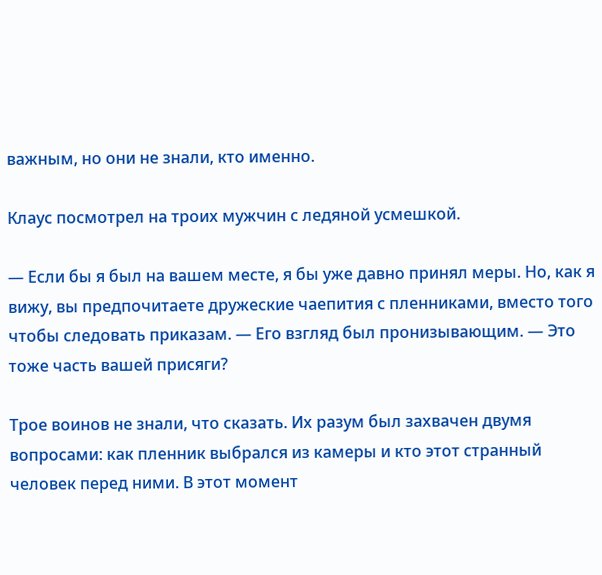важным, но они не знали, кто именно.

Клаус посмотрел на троих мужчин с ледяной усмешкой.

— Если бы я был на вашем месте, я бы уже давно принял меры. Но, как я вижу, вы предпочитаете дружеские чаепития с пленниками, вместо того чтобы следовать приказам. — Его взгляд был пронизывающим. — Это тоже часть вашей присяги?

Трое воинов не знали, что сказать. Их разум был захвачен двумя вопросами: как пленник выбрался из камеры и кто этот странный человек перед ними. В этот момент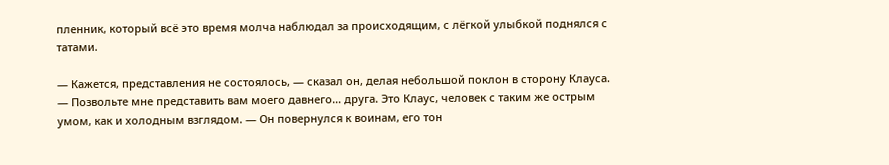пленник, который всё это время молча наблюдал за происходящим, с лёгкой улыбкой поднялся с татами.

— Кажется, представления не состоялось, — сказал он, делая небольшой поклон в сторону Клауса. — Позвольте мне представить вам моего давнего… друга. Это Клаус, человек с таким же острым умом, как и холодным взглядом. — Он повернулся к воинам, его тон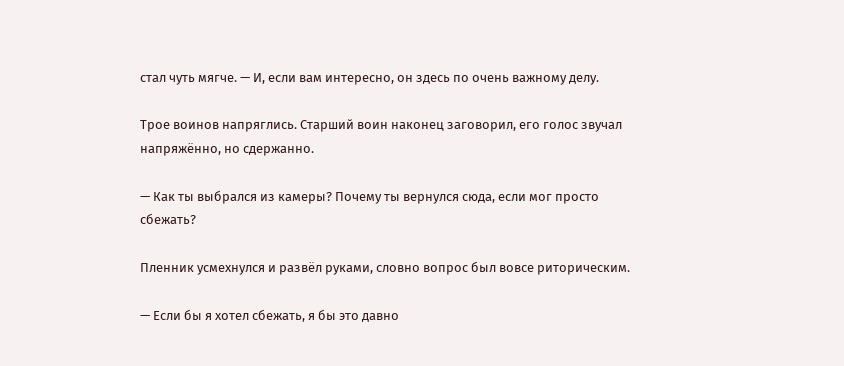стал чуть мягче. — И, если вам интересно, он здесь по очень важному делу.

Трое воинов напряглись. Старший воин наконец заговорил, его голос звучал напряжённо, но сдержанно.

— Как ты выбрался из камеры? Почему ты вернулся сюда, если мог просто сбежать?

Пленник усмехнулся и развёл руками, словно вопрос был вовсе риторическим.

— Если бы я хотел сбежать, я бы это давно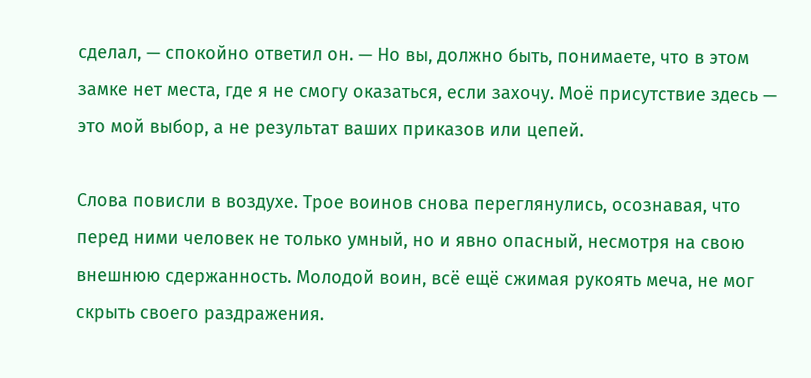сделал, — спокойно ответил он. — Но вы, должно быть, понимаете, что в этом замке нет места, где я не смогу оказаться, если захочу. Моё присутствие здесь — это мой выбор, а не результат ваших приказов или цепей.

Слова повисли в воздухе. Трое воинов снова переглянулись, осознавая, что перед ними человек не только умный, но и явно опасный, несмотря на свою внешнюю сдержанность. Молодой воин, всё ещё сжимая рукоять меча, не мог скрыть своего раздражения.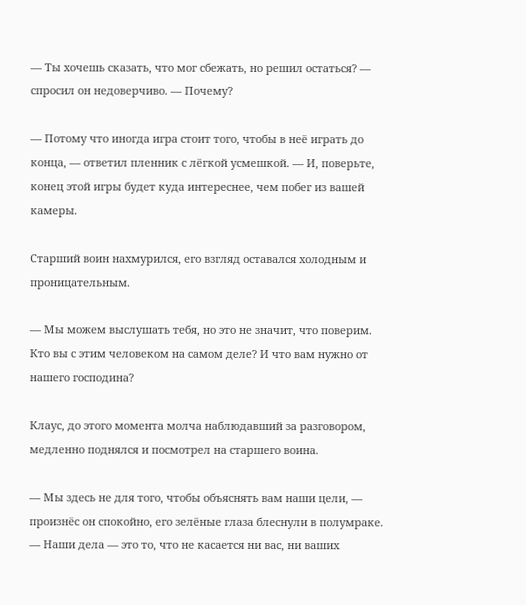— Ты хочешь сказать, что мог сбежать, но решил остаться? — спросил он недоверчиво. — Почему?

— Потому что иногда игра стоит того, чтобы в неё играть до конца, — ответил пленник с лёгкой усмешкой. — И, поверьте, конец этой игры будет куда интереснее, чем побег из вашей камеры.

Старший воин нахмурился, его взгляд оставался холодным и проницательным.

— Мы можем выслушать тебя, но это не значит, что поверим. Кто вы с этим человеком на самом деле? И что вам нужно от нашего господина?

Клаус, до этого момента молча наблюдавший за разговором, медленно поднялся и посмотрел на старшего воина.

— Мы здесь не для того, чтобы объяснять вам наши цели, — произнёс он спокойно, его зелёные глаза блеснули в полумраке. — Наши дела — это то, что не касается ни вас, ни ваших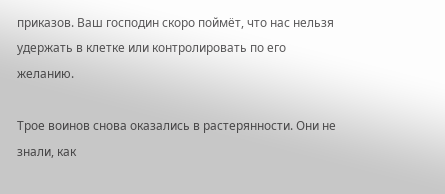приказов. Ваш господин скоро поймёт, что нас нельзя удержать в клетке или контролировать по его желанию.

Трое воинов снова оказались в растерянности. Они не знали, как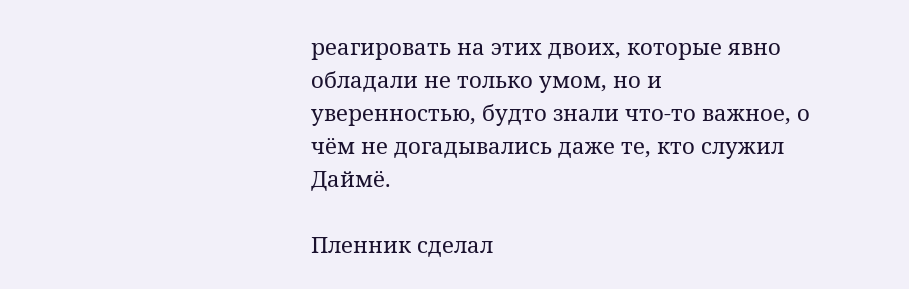реагировать на этих двоих, которые явно обладали не только умом, но и уверенностью, будто знали что-то важное, о чём не догадывались даже те, кто служил Даймё.

Пленник сделал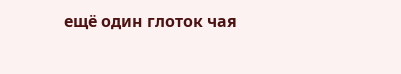ещё один глоток чая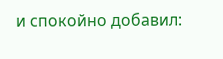и спокойно добавил: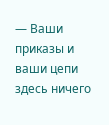— Ваши приказы и ваши цепи здесь ничего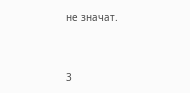не значат.



3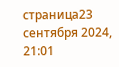страница23 сентября 2024, 21:01